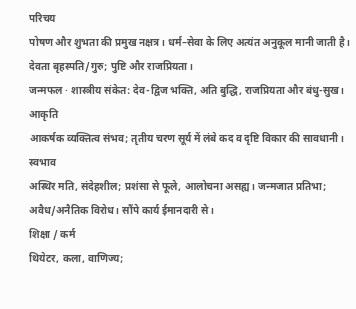परिचय
पोषण और शुभता की प्रमुख नक्षत्र। धर्म–सेवा के लिए अत्यंत अनुकूल मानी जाती है।
देवता बृहस्पति/गुरु; पुष्टि और राजप्रियता।
जन्मफल · शास्त्रीय संकेत: देव-द्विज भक्ति, अति बुद्धि, राजप्रियता और बंधु-सुख।
आकृति
आकर्षक व्यक्तित्व संभव; तृतीय चरण सूर्य में लंबे कद व दृष्टि विकार की सावधानी।
स्वभाव
अस्थिर मति, संदेहशील; प्रशंसा से फूले, आलोचना असह्य। जन्मजात प्रतिभा; अवैध/अनैतिक विरोध। सौंपे कार्य ईमानदारी से।
शिक्षा / कर्म
थियेटर, कला, वाणिज्य;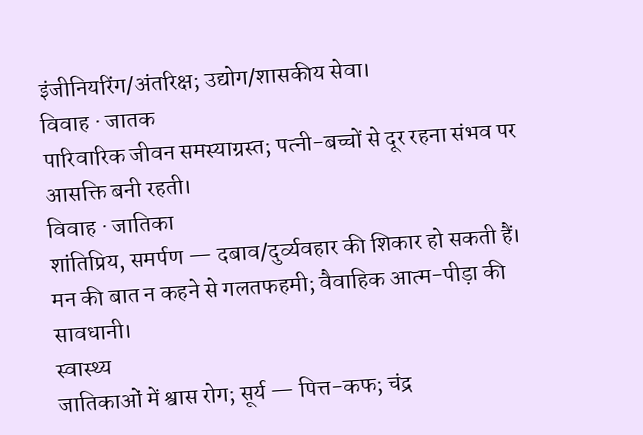इंजीनियरिंग/अंतरिक्ष; उद्योग/शासकीय सेवा।
विवाह · जातक
पारिवारिक जीवन समस्याग्रस्त; पत्नी-बच्चों से दूर रहना संभव पर आसक्ति बनी रहती।
विवाह · जातिका
शांतिप्रिय, समर्पण — दबाव/दुर्व्यवहार की शिकार हो सकती हैं। मन की बात न कहने से गलतफहमी; वैवाहिक आत्म-पीड़ा की सावधानी।
स्वास्थ्य
जातिकाओं में श्वास रोग; सूर्य — पित्त-कफ; चंद्र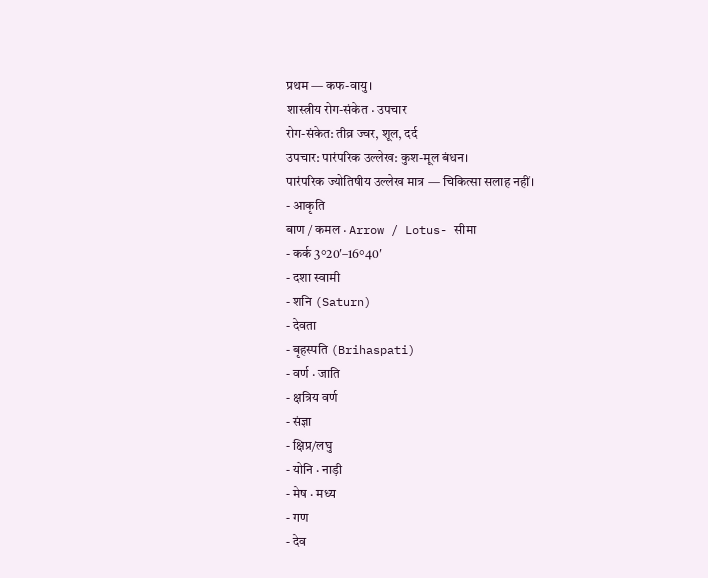प्रथम — कफ-वायु।
शास्त्रीय रोग-संकेत · उपचार
रोग-संकेत: तीव्र ज्वर, शूल, दर्द
उपचार: पारंपरिक उल्लेख: कुश-मूल बंधन।
पारंपरिक ज्योतिषीय उल्लेख मात्र — चिकित्सा सलाह नहीं।
- आकृति
बाण / कमल · Arrow / Lotus- सीमा
- कर्क 3°20′–16°40′
- दशा स्वामी
- शनि (Saturn)
- देवता
- बृहस्पति (Brihaspati)
- वर्ण · जाति
- क्षत्रिय वर्ण
- संज्ञा
- क्षिप्र/लघु
- योनि · नाड़ी
- मेष · मध्य
- गण
- देव